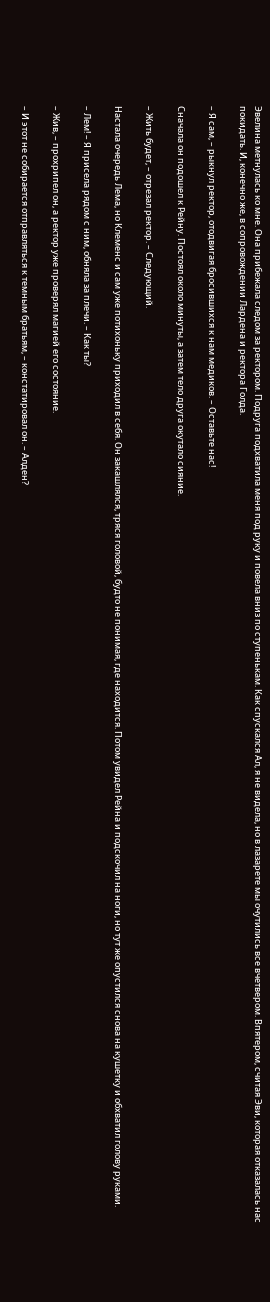Эвелина метнулась ко мне. Она прибежала следом за ректором. Подруга подхватила меня под руку и повела вниз по ступенькам. Как спускался Ал, я не видела, но в лазарете мы очутились все вчетвером. Впятером, считая Эви, которая отказалась нас покидать. И, конечно же, в сопровождении Лардена и ректора Голда.

– Я сам, – рыкнул ректор, отодвигая бросившихся к нам медиков. – Оставьте нас!

Сначала он подошел к Рейну. Постоял около минуты, а затем тело друга окутало сияние.

– Жить будет, – отрезал ректор. – Следующий.

Настала очередь Лема, но Клеменс и сам уже потихоньку приходил в себя. Он закашлялся, тряся головой, будто не понимая, где находится. Потом увидел Рейна и подскочил на ноги, но тут же опустился снова на кушетку и обхватил голову руками.

– Лем! – Я присела рядом с ним, обняла за плечи. – Как ты?

– Жив, – прохрипел он, а ректор уже проверял магией его состояние.

– И этот не собирается отправляться к темным братьям, – констатировал он. – Алден?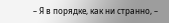– Я в порядке, как ни странно, –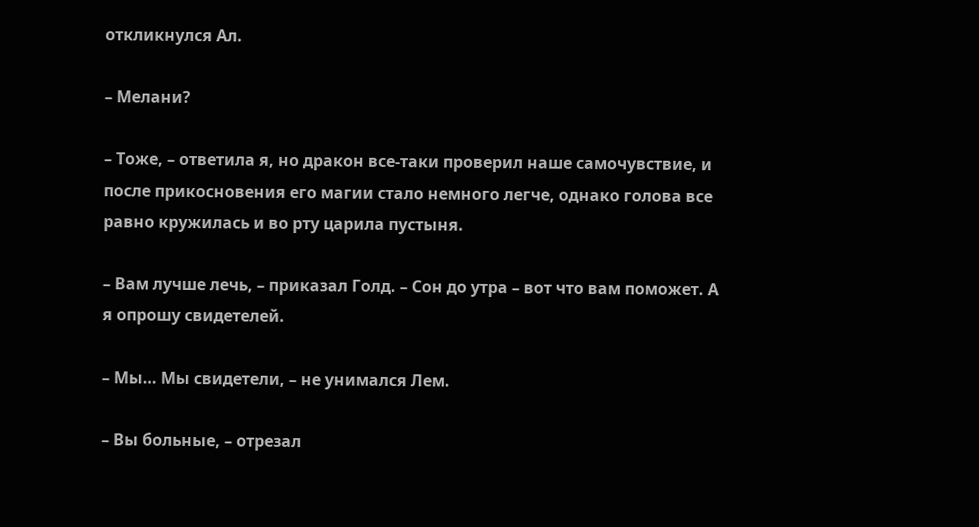откликнулся Ал.

– Мелани?

– Тоже, – ответила я, но дракон все-таки проверил наше самочувствие, и после прикосновения его магии стало немного легче, однако голова все равно кружилась и во рту царила пустыня.

– Вам лучше лечь, – приказал Голд. – Сон до утра – вот что вам поможет. А я опрошу свидетелей.

– Мы… Мы свидетели, – не унимался Лем.

– Вы больные, – отрезал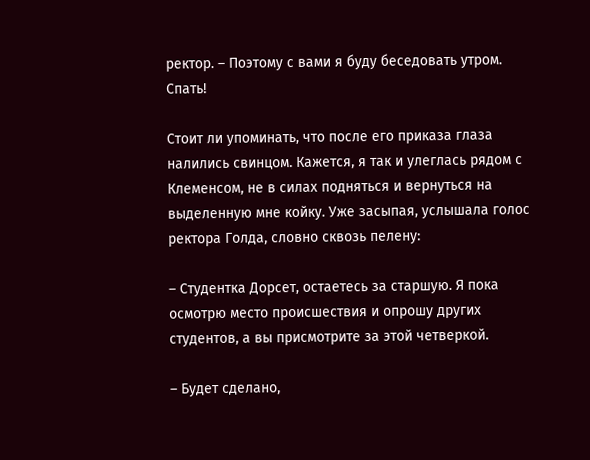ректор. – Поэтому с вами я буду беседовать утром. Спать!

Стоит ли упоминать, что после его приказа глаза налились свинцом. Кажется, я так и улеглась рядом с Клеменсом, не в силах подняться и вернуться на выделенную мне койку. Уже засыпая, услышала голос ректора Голда, словно сквозь пелену:

– Студентка Дорсет, остаетесь за старшую. Я пока осмотрю место происшествия и опрошу других студентов, а вы присмотрите за этой четверкой.

– Будет сделано,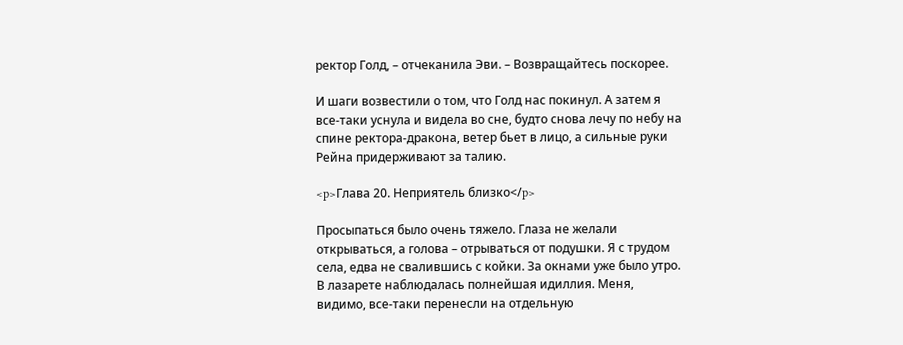ректор Голд, – отчеканила Эви. – Возвращайтесь поскорее.

И шаги возвестили о том, что Голд нас покинул. А затем я все-таки уснула и видела во сне, будто снова лечу по небу на спине ректора-дракона, ветер бьет в лицо, а сильные руки Рейна придерживают за талию.

<p>Глава 20. Неприятель близко</p>

Просыпаться было очень тяжело. Глаза не желали открываться, а голова – отрываться от подушки. Я с трудом села, едва не свалившись с койки. За окнами уже было утро. В лазарете наблюдалась полнейшая идиллия. Меня, видимо, все-таки перенесли на отдельную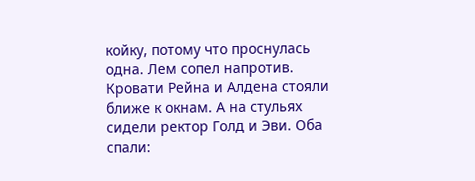койку, потому что проснулась одна. Лем сопел напротив. Кровати Рейна и Алдена стояли ближе к окнам. А на стульях сидели ректор Голд и Эви. Оба спали: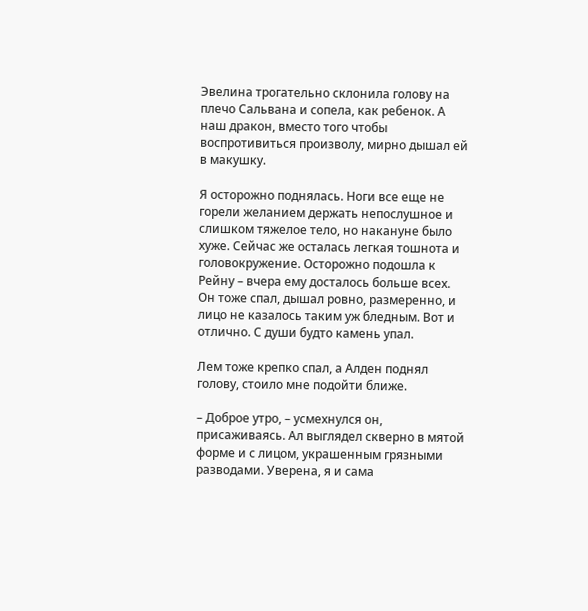Эвелина трогательно склонила голову на плечо Сальвана и сопела, как ребенок. А наш дракон, вместо того чтобы воспротивиться произволу, мирно дышал ей в макушку.

Я осторожно поднялась. Ноги все еще не горели желанием держать непослушное и слишком тяжелое тело, но накануне было хуже. Сейчас же осталась легкая тошнота и головокружение. Осторожно подошла к Рейну – вчера ему досталось больше всех. Он тоже спал, дышал ровно, размеренно, и лицо не казалось таким уж бледным. Вот и отлично. С души будто камень упал.

Лем тоже крепко спал, а Алден поднял голову, стоило мне подойти ближе.

– Доброе утро, – усмехнулся он, присаживаясь. Ал выглядел скверно в мятой форме и с лицом, украшенным грязными разводами. Уверена, я и сама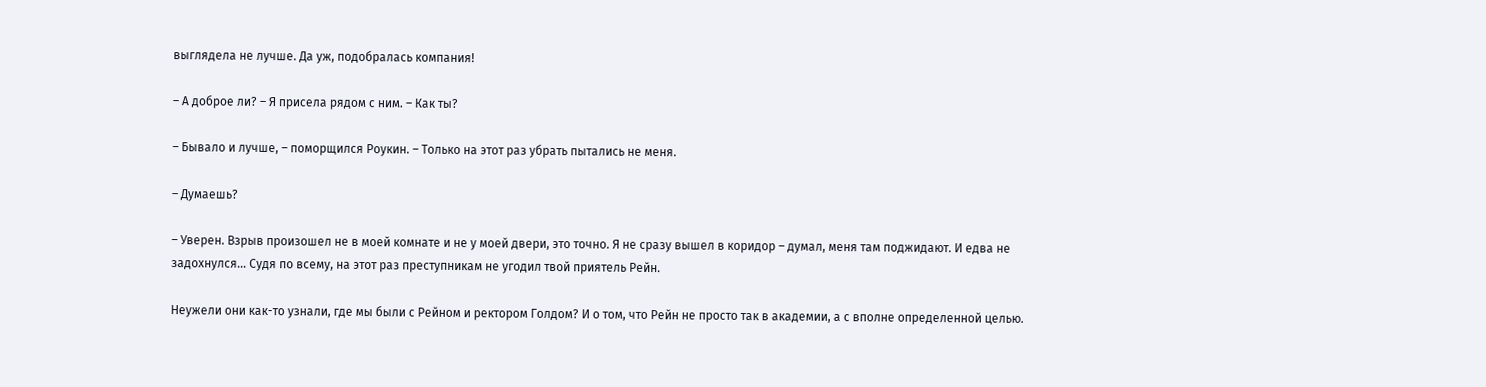выглядела не лучше. Да уж, подобралась компания!

– А доброе ли? – Я присела рядом с ним. – Как ты?

– Бывало и лучше, – поморщился Роукин. – Только на этот раз убрать пытались не меня.

– Думаешь?

– Уверен. Взрыв произошел не в моей комнате и не у моей двери, это точно. Я не сразу вышел в коридор – думал, меня там поджидают. И едва не задохнулся… Судя по всему, на этот раз преступникам не угодил твой приятель Рейн.

Неужели они как-то узнали, где мы были с Рейном и ректором Голдом? И о том, что Рейн не просто так в академии, а с вполне определенной целью.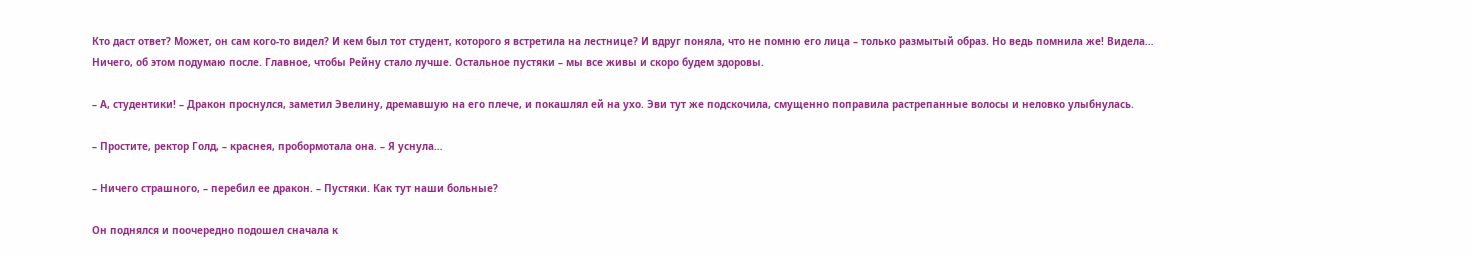Кто даст ответ? Может, он сам кого-то видел? И кем был тот студент, которого я встретила на лестнице? И вдруг поняла, что не помню его лица – только размытый образ. Но ведь помнила же! Видела… Ничего, об этом подумаю после. Главное, чтобы Рейну стало лучше. Остальное пустяки – мы все живы и скоро будем здоровы.

– А, студентики! – Дракон проснулся, заметил Эвелину, дремавшую на его плече, и покашлял ей на ухо. Эви тут же подскочила, смущенно поправила растрепанные волосы и неловко улыбнулась.

– Простите, ректор Голд, – краснея, пробормотала она. – Я уснула…

– Ничего страшного, – перебил ее дракон. – Пустяки. Как тут наши больные?

Он поднялся и поочередно подошел сначала к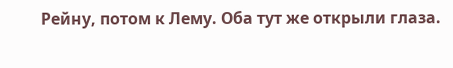Рейну, потом к Лему. Оба тут же открыли глаза.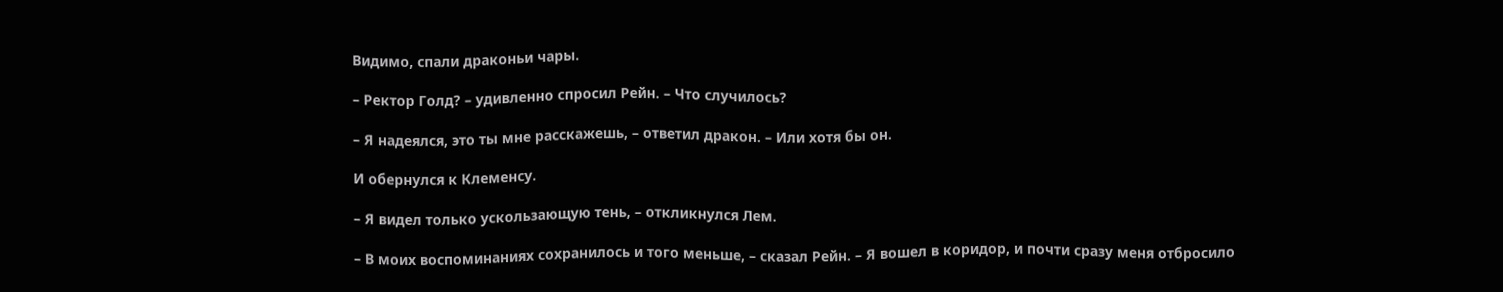Видимо, спали драконьи чары.

– Ректор Голд? – удивленно спросил Рейн. – Что случилось?

– Я надеялся, это ты мне расскажешь, – ответил дракон. – Или хотя бы он.

И обернулся к Клеменсу.

– Я видел только ускользающую тень, – откликнулся Лем.

– В моих воспоминаниях сохранилось и того меньше, – сказал Рейн. – Я вошел в коридор, и почти сразу меня отбросило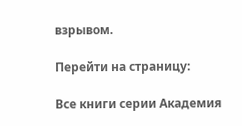взрывом.

Перейти на страницу:

Все книги серии Академия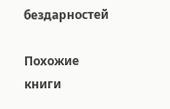бездарностей

Похожие книги